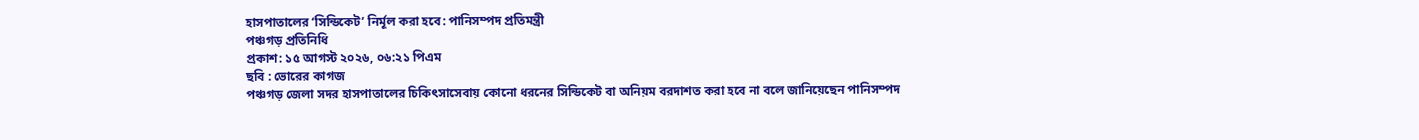হাসপাতালের ‘সিন্ডিকেট’ নির্মূল করা হবে: পানিসম্পদ প্রতিমন্ত্রী
পঞ্চগড় প্রতিনিধি
প্রকাশ: ১৫ আগস্ট ২০২৬, ০৬:২১ পিএম
ছবি : ভোরের কাগজ
পঞ্চগড় জেলা সদর হাসপাতালের চিকিৎসাসেবায় কোনো ধরনের সিন্ডিকেট বা অনিয়ম বরদাশত করা হবে না বলে জানিয়েছেন পানিসম্পদ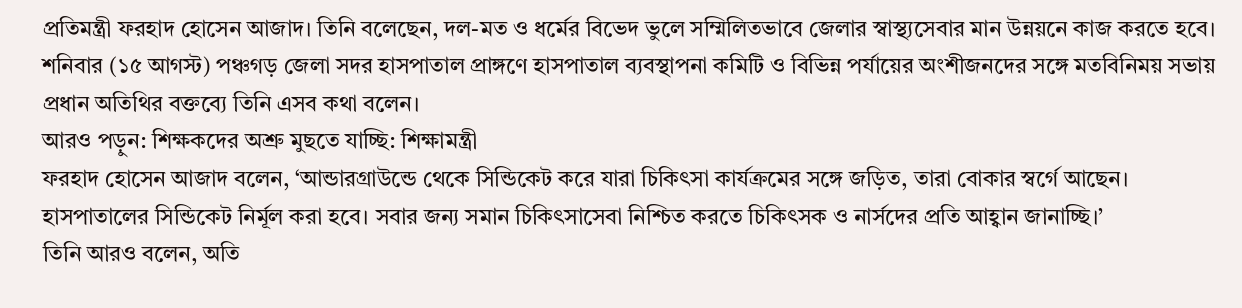প্রতিমন্ত্রী ফরহাদ হোসেন আজাদ। তিনি বলেছেন, দল-মত ও ধর্মের বিভেদ ভুলে সম্মিলিতভাবে জেলার স্বাস্থ্যসেবার মান উন্নয়নে কাজ করতে হবে।
শনিবার (১৫ আগস্ট) পঞ্চগড় জেলা সদর হাসপাতাল প্রাঙ্গণে হাসপাতাল ব্যবস্থাপনা কমিটি ও বিভিন্ন পর্যায়ের অংশীজনদের সঙ্গে মতবিনিময় সভায় প্রধান অতিথির বক্তব্যে তিনি এসব কথা বলেন।
আরও পড়ুন: শিক্ষকদের অশ্রু মুছতে যাচ্ছি: শিক্ষামন্ত্রী
ফরহাদ হোসেন আজাদ বলেন, ‘আন্ডারগ্রাউন্ডে থেকে সিন্ডিকেট করে যারা চিকিৎসা কার্যক্রমের সঙ্গে জড়িত, তারা বোকার স্বর্গে আছেন। হাসপাতালের সিন্ডিকেট নির্মূল করা হবে। সবার জন্য সমান চিকিৎসাসেবা নিশ্চিত করতে চিকিৎসক ও নার্সদের প্রতি আহ্বান জানাচ্ছি।’
তিনি আরও বলেন, অতি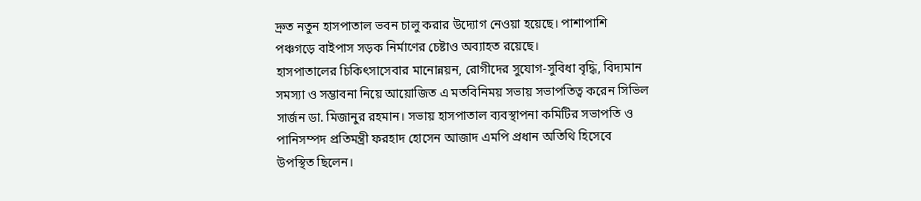দ্রুত নতুন হাসপাতাল ভবন চালু করার উদ্যোগ নেওয়া হয়েছে। পাশাপাশি পঞ্চগড়ে বাইপাস সড়ক নির্মাণের চেষ্টাও অব্যাহত রয়েছে।
হাসপাতালের চিকিৎসাসেবার মানোন্নয়ন, রোগীদের সুযোগ-সুবিধা বৃদ্ধি, বিদ্যমান সমস্যা ও সম্ভাবনা নিয়ে আয়োজিত এ মতবিনিময় সভায় সভাপতিত্ব করেন সিভিল সার্জন ডা. মিজানুর রহমান। সভায় হাসপাতাল ব্যবস্থাপনা কমিটির সভাপতি ও পানিসম্পদ প্রতিমন্ত্রী ফরহাদ হোসেন আজাদ এমপি প্রধান অতিথি হিসেবে উপস্থিত ছিলেন।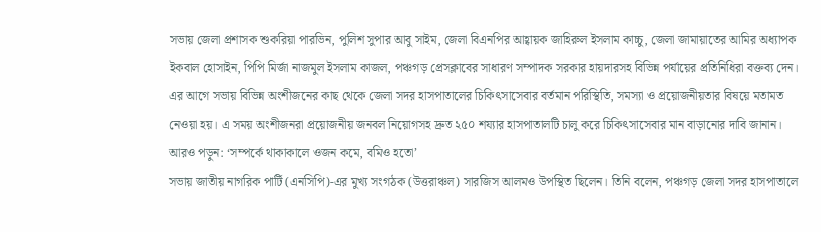সভায় জেলা প্রশাসক শুকরিয়া পারভিন, পুলিশ সুপার আবু সাইম, জেলা বিএনপির আহ্বায়ক জাহিরুল ইসলাম কাচ্চু, জেলা জামায়াতের আমির অধ্যাপক ইকবাল হোসাইন, পিপি মির্জা নাজমুল ইসলাম কাজল, পঞ্চগড় প্রেসক্লাবের সাধারণ সম্পাদক সরকার হায়দারসহ বিভিন্ন পর্যায়ের প্রতিনিধিরা বক্তব্য দেন।
এর আগে সভায় বিভিন্ন অংশীজনের কাছ থেকে জেলা সদর হাসপাতালের চিকিৎসাসেবার বর্তমান পরিস্থিতি, সমস্যা ও প্রয়োজনীয়তার বিষয়ে মতামত নেওয়া হয়। এ সময় অংশীজনরা প্রয়োজনীয় জনবল নিয়োগসহ দ্রুত ২৫০ শয্যার হাসপাতালটি চালু করে চিকিৎসাসেবার মান বাড়ানোর দাবি জানান।
আরও পড়ুন: ‘সম্পর্কে থাকাকালে ওজন কমে, বমিও হতো’
সভায় জাতীয় নাগরিক পার্টি (এনসিপি)-এর মুখ্য সংগঠক (উত্তরাঞ্চল) সারজিস আলমও উপস্থিত ছিলেন। তিনি বলেন, পঞ্চগড় জেলা সদর হাসপাতালে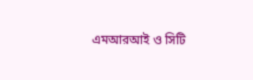এমআরআই ও সিটি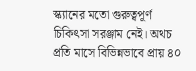স্ক্যানের মতো গুরুত্বপূর্ণ চিকিৎসা সরঞ্জাম নেই। অথচ প্রতি মাসে বিভিন্নভাবে প্রায় ৪০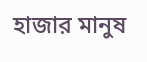হাজার মানুষ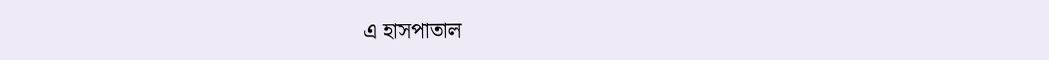এ হাসপাতাল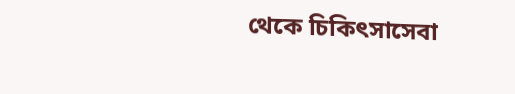থেকে চিকিৎসাসেবা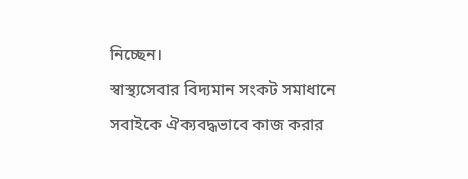নিচ্ছেন।
স্বাস্থ্যসেবার বিদ্যমান সংকট সমাধানে সবাইকে ঐক্যবদ্ধভাবে কাজ করার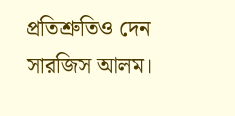প্রতিশ্রুতিও দেন সারজিস আলম।